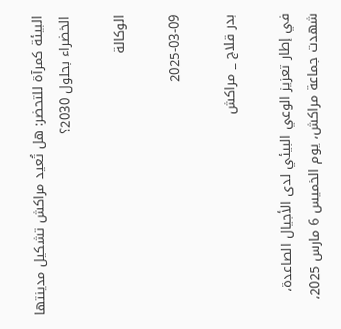البيئة كمرآة للتحضر: هل تُعيد مراكش تشكيل مدينتها الخضراء بحلول 2030؟

الوكالة

2025-03-09

بدر قلاج _ مراكش

في إطار تعزيز الوعي البيئي لدى الأجيال الصاعدة، شهدت جماعة مراكش، يوم الخميس 6 مارس 2025،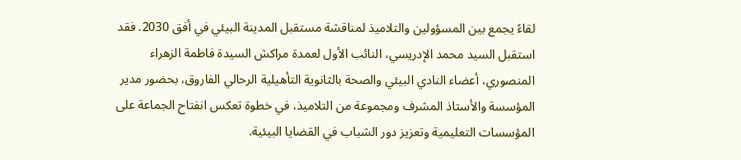لقاءً يجمع بين المسؤولين والتلاميذ لمناقشة مستقبل المدينة البيئي في أفق 2030. فقد استقبل السيد محمد الإدريسي، النائب الأول لعمدة مراكش السيدة فاطمة الزهراء المنصوري، أعضاء النادي البيئي والصحة بالثانوية التأهيلية الرحالي الفاروق، بحضور مدير المؤسسة والأستاذ المشرف ومجموعة من التلاميذ، في خطوة تعكس انفتاح الجماعة على المؤسسات التعليمية وتعزيز دور الشباب في القضايا البيئية.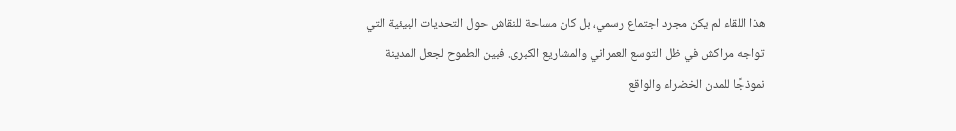هذا اللقاء لم يكن مجرد اجتماع رسمي، بل كان مساحة للنقاش حول التحديات البيئية التي تواجه مراكش في ظل التوسع العمراني والمشاريع الكبرى. فبين الطموح لجعل المدينة نموذجًا للمدن الخضراء والواقع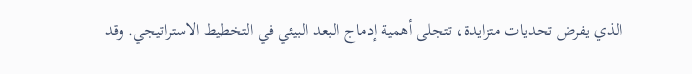الذي يفرض تحديات متزايدة، تتجلى أهمية إدماج البعد البيئي في التخطيط الاستراتيجي. وقد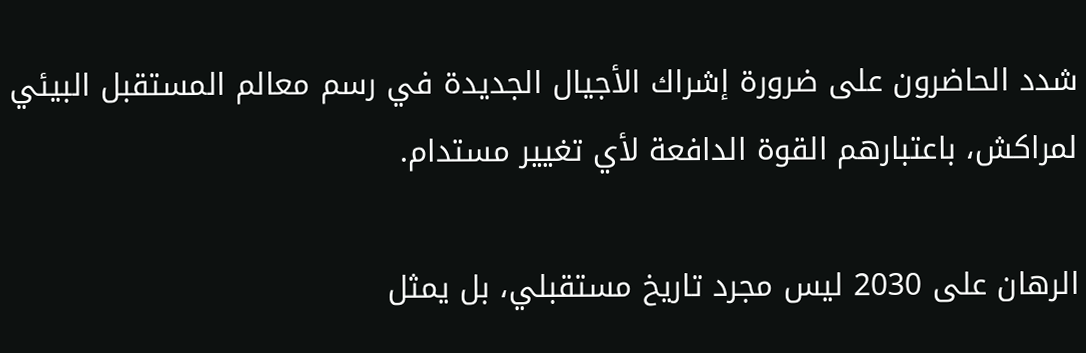شدد الحاضرون على ضرورة إشراك الأجيال الجديدة في رسم معالم المستقبل البيئي لمراكش، باعتبارهم القوة الدافعة لأي تغيير مستدام.

الرهان على 2030 ليس مجرد تاريخ مستقبلي، بل يمثل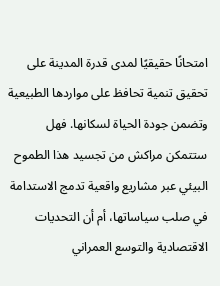امتحانًا حقيقيًا لمدى قدرة المدينة على تحقيق تنمية تحافظ على مواردها الطبيعية وتضمن جودة الحياة لسكانها. فهل ستتمكن مراكش من تجسيد هذا الطموح البيئي عبر مشاريع واقعية تدمج الاستدامة في صلب سياساتها، أم أن التحديات الاقتصادية والتوسع العمراني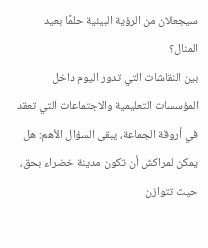سيجعلان من الرؤية البيئية حلمًا بعيد المنال؟
بين النقاشات التي تدور اليوم داخل المؤسسات التعليمية والاجتماعات التي تعقد في أروقة الجماعة، يبقى السؤال الأهم: هل يمكن لمراكش أن تكون مدينة خضراء بحق، حيث تتوازن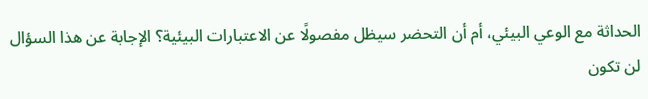الحداثة مع الوعي البيئي، أم أن التحضر سيظل مفصولًا عن الاعتبارات البيئية؟ الإجابة عن هذا السؤال لن تكون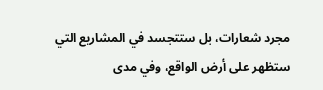مجرد شعارات، بل ستتجسد في المشاريع التي ستظهر على أرض الواقع، وفي مدى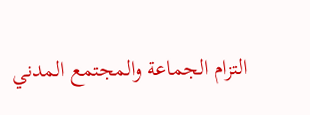التزام الجماعة والمجتمع المدني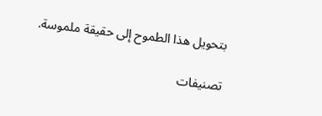بتحويل هذا الطموح إلى حقيقة ملموسة.

تصنيفات